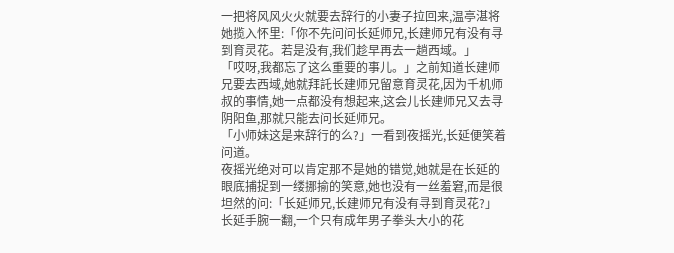一把将风风火火就要去辞行的小妻子拉回来,温亭湛将她揽入怀里:「你不先问问长延师兄,长建师兄有没有寻到育灵花。若是没有,我们趁早再去一趟西域。」
「哎呀,我都忘了这么重要的事儿。」之前知道长建师兄要去西域,她就拜託长建师兄留意育灵花,因为千机师叔的事情,她一点都没有想起来,这会儿长建师兄又去寻阴阳鱼,那就只能去问长延师兄。
「小师妹这是来辞行的么?」一看到夜摇光,长延便笑着问道。
夜摇光绝对可以肯定那不是她的错觉,她就是在长延的眼底捕捉到一缕挪揄的笑意,她也没有一丝羞窘,而是很坦然的问:「长延师兄,长建师兄有没有寻到育灵花?」
长延手腕一翻,一个只有成年男子拳头大小的花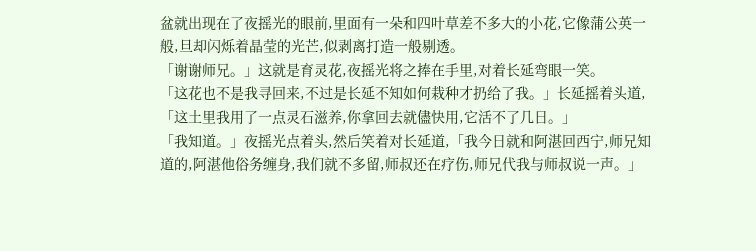盆就出现在了夜摇光的眼前,里面有一朵和四叶草差不多大的小花,它像蒲公英一般,旦却闪烁着晶莹的光芒,似剥离打造一般剔透。
「谢谢师兄。」这就是育灵花,夜摇光将之捧在手里,对着长延弯眼一笑。
「这花也不是我寻回来,不过是长延不知如何栽种才扔给了我。」长延摇着头道,「这土里我用了一点灵石滋养,你拿回去就儘快用,它活不了几日。」
「我知道。」夜摇光点着头,然后笑着对长延道,「我今日就和阿湛回西宁,师兄知道的,阿湛他俗务缠身,我们就不多留,师叔还在疗伤,师兄代我与师叔说一声。」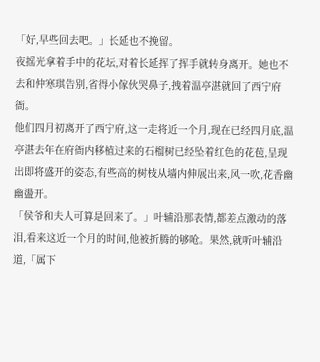「好,早些回去吧。」长延也不挽留。
夜摇光拿着手中的花坛,对着长延挥了挥手就转身离开。她也不去和仲寒琪告别,省得小傢伙哭鼻子,拽着温亭湛就回了西宁府衙。
他们四月初离开了西宁府,这一走将近一个月,现在已经四月底,温亭湛去年在府衙内移植过来的石榴树已经坠着红色的花苞,呈现出即将盛开的姿态,有些高的树枝从墙内伸展出来,风一吹,花香幽幽盪开。
「侯爷和夫人可算是回来了。」叶辅沿那表情,都差点激动的落泪,看来这近一个月的时间,他被折腾的够呛。果然,就听叶辅沿道,「属下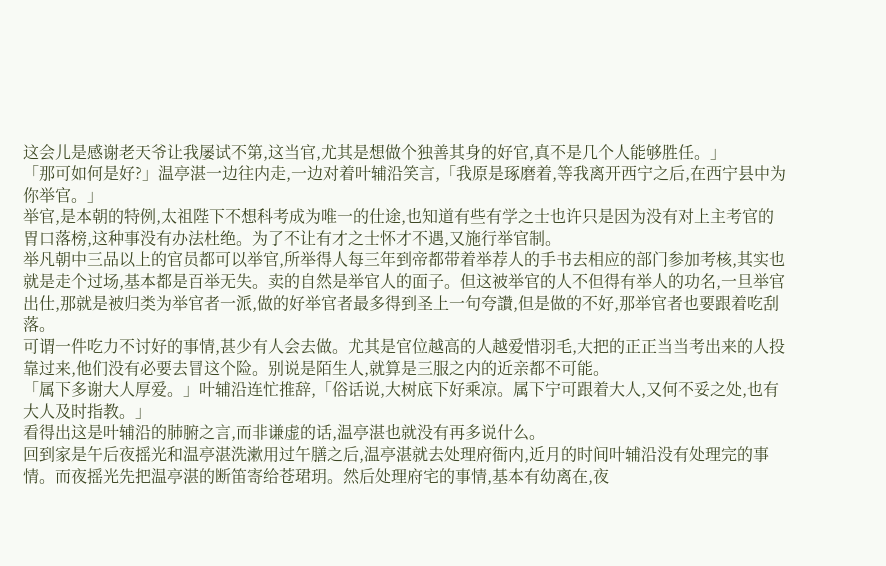这会儿是感谢老天爷让我屡试不第,这当官,尤其是想做个独善其身的好官,真不是几个人能够胜任。」
「那可如何是好?」温亭湛一边往内走,一边对着叶辅沿笑言,「我原是琢磨着,等我离开西宁之后,在西宁县中为你举官。」
举官,是本朝的特例,太祖陛下不想科考成为唯一的仕途,也知道有些有学之士也许只是因为没有对上主考官的胃口落榜,这种事没有办法杜绝。为了不让有才之士怀才不遇,又施行举官制。
举凡朝中三品以上的官员都可以举官,所举得人每三年到帝都带着举荐人的手书去相应的部门参加考核,其实也就是走个过场,基本都是百举无失。卖的自然是举官人的面子。但这被举官的人不但得有举人的功名,一旦举官出仕,那就是被归类为举官者一派,做的好举官者最多得到圣上一句夸讚,但是做的不好,那举官者也要跟着吃刮落。
可谓一件吃力不讨好的事情,甚少有人会去做。尤其是官位越高的人越爱惜羽毛,大把的正正当当考出来的人投靠过来,他们没有必要去冒这个险。别说是陌生人,就算是三服之内的近亲都不可能。
「属下多谢大人厚爱。」叶辅沿连忙推辞,「俗话说,大树底下好乘凉。属下宁可跟着大人,又何不妥之处,也有大人及时指教。」
看得出这是叶辅沿的肺腑之言,而非谦虚的话,温亭湛也就没有再多说什么。
回到家是午后夜摇光和温亭湛洗漱用过午膳之后,温亭湛就去处理府衙内,近月的时间叶辅沿没有处理完的事情。而夜摇光先把温亭湛的断笛寄给苍珺玥。然后处理府宅的事情,基本有幼离在,夜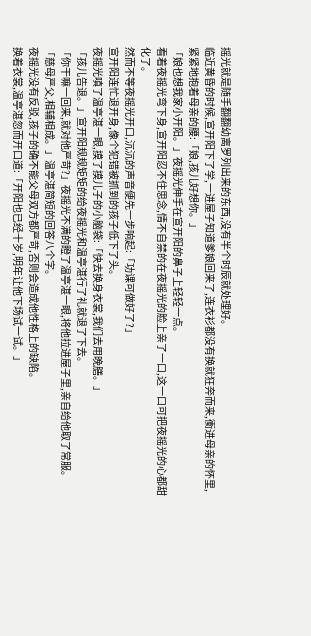摇光就是随手翻翻幼离罗列出来的东西,没有半个时辰就处理好。
临近黄昏的时候,宣开阳下了学,一进屋子知道爹娘回来了,连衣衫都没有换就狂奔而来,衝进母亲的怀里,紧紧地抱着母亲的腰:「娘,孩儿好想你。」
「娘也想我家小开阳。」夜摇光伸手在宣开阳的鼻子上轻轻一点。
看着夜摇光弯下身,宣开阳忍不住思念,情不自禁的在夜摇光的脸上亲了一口,这一口可把夜摇光的心都甜化了。
然而不等夜摇光开口,沉沉的声音便先一步响起:「功课可做好了?」
宣开阳连忙退开身,像个犯错被抓到的孩子低下了头。
夜摇光嗔了温亭湛一眼,摸了摸儿子的小脑袋:「快去换身衣裳,我们去用晚膳。」
「孩儿告退。」宣开阳规规矩矩的给夜摇光和温亭湛行了礼就退了下去。
「你干嘛一回来,就对他严苛?」夜摇光不满的瞪了温亭湛一眼,将他拉进屋子里,亲自给他取了常服。
「慈母严父,相辅相成。」温亭湛简短的回答八个字。
夜摇光没有反驳,孩子的确不能父母双方都严苛,否则会造成他性格上的缺陷。
换着衣裳,温亭湛忽而开口道:「开阳也已经十岁,明年让他下场试一试。」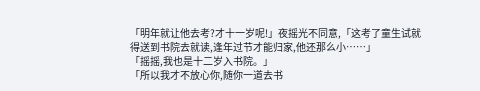「明年就让他去考?才十一岁呢!」夜摇光不同意,「这考了童生试就得送到书院去就读,逢年过节才能归家,他还那么小……」
「摇摇,我也是十二岁入书院。」
「所以我才不放心你,随你一道去书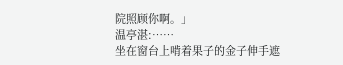院照顾你啊。」
温亭湛:……
坐在窗台上啃着果子的金子伸手遮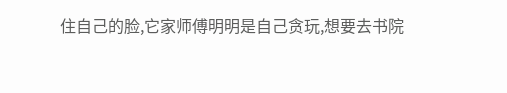住自己的脸,它家师傅明明是自己贪玩,想要去书院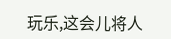玩乐,这会儿将人